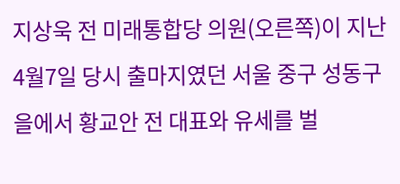지상욱 전 미래통합당 의원(오른쪽)이 지난 4월7일 당시 출마지였던 서울 중구 성동구을에서 황교안 전 대표와 유세를 벌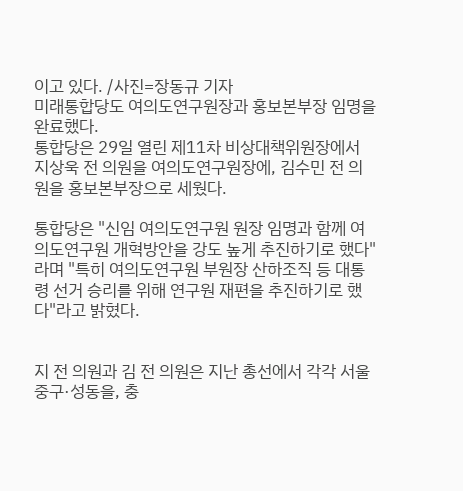이고 있다. /사진=장동규 기자
미래통합당도 여의도연구원장과 홍보본부장 임명을 완료했다.
통합당은 29일 열린 제11차 비상대책위원장에서 지상욱 전 의원을 여의도연구원장에, 김수민 전 의원을 홍보본부장으로 세웠다.

통합당은 "신임 여의도연구원 원장 임명과 함께 여의도연구원 개혁방안을 강도 높게 추진하기로 했다"라며 "특히 여의도연구원 부원장 산하조직 등 대통령 선거 승리를 위해 연구원 재편을 추진하기로 했다"라고 밝혔다.


지 전 의원과 김 전 의원은 지난 총선에서 각각 서울 중구·성동을, 충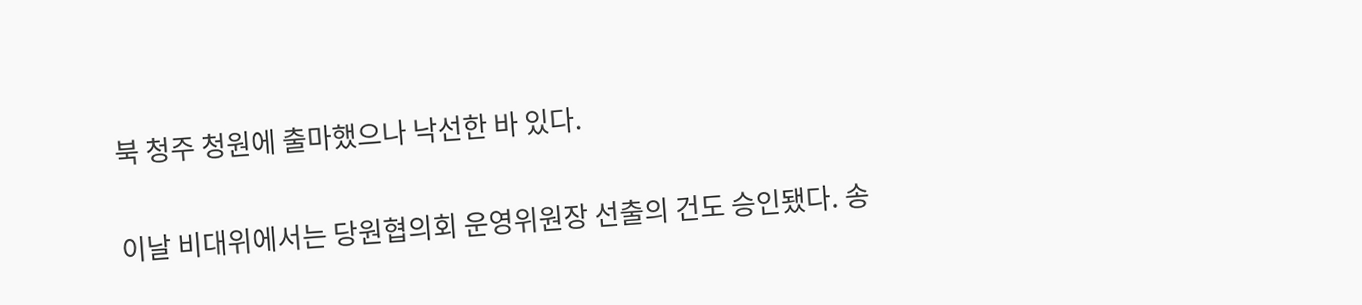북 청주 청원에 출마했으나 낙선한 바 있다.

이날 비대위에서는 당원협의회 운영위원장 선출의 건도 승인됐다. 송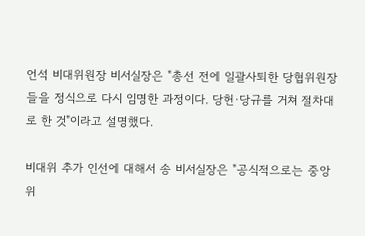언석 비대위원장 비서실장은 "총선 전에 일괄사퇴한 당협위원장들을 정식으로 다시 임명한 과정이다. 당헌·당규를 거쳐 절차대로 한 것"이라고 설명했다.

비대위 추가 인선에 대해서 송 비서실장은 "공식적으로는 중앙위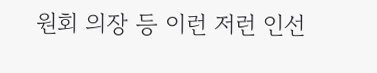원회 의장 등 이런 저런 인선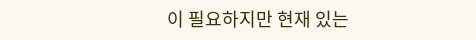이 필요하지만 현재 있는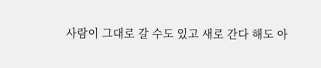사람이 그대로 갈 수도 있고 새로 간다 해도 아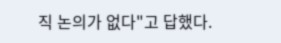직 논의가 없다"고 답했다.